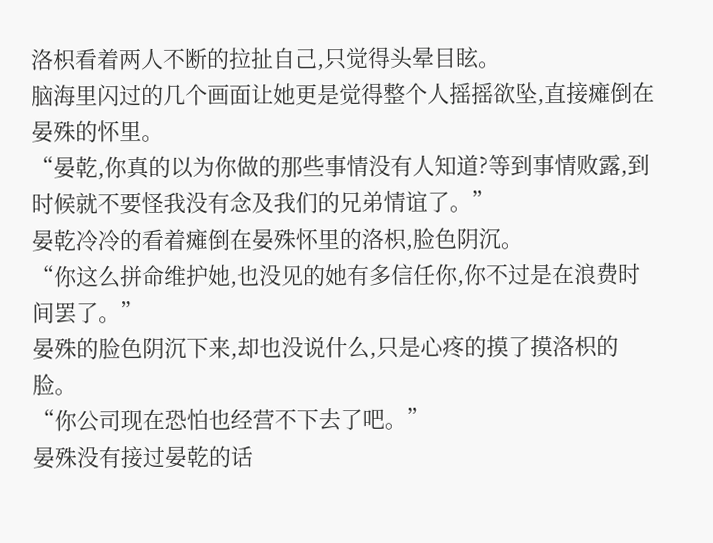洛枳看着两人不断的拉扯自己,只觉得头晕目眩。
脑海里闪过的几个画面让她更是觉得整个人摇摇欲坠,直接瘫倒在晏殊的怀里。
“晏乾,你真的以为你做的那些事情没有人知道?等到事情败露,到时候就不要怪我没有念及我们的兄弟情谊了。”
晏乾冷冷的看着瘫倒在晏殊怀里的洛枳,脸色阴沉。
“你这么拼命维护她,也没见的她有多信任你,你不过是在浪费时间罢了。”
晏殊的脸色阴沉下来,却也没说什么,只是心疼的摸了摸洛枳的脸。
“你公司现在恐怕也经营不下去了吧。”
晏殊没有接过晏乾的话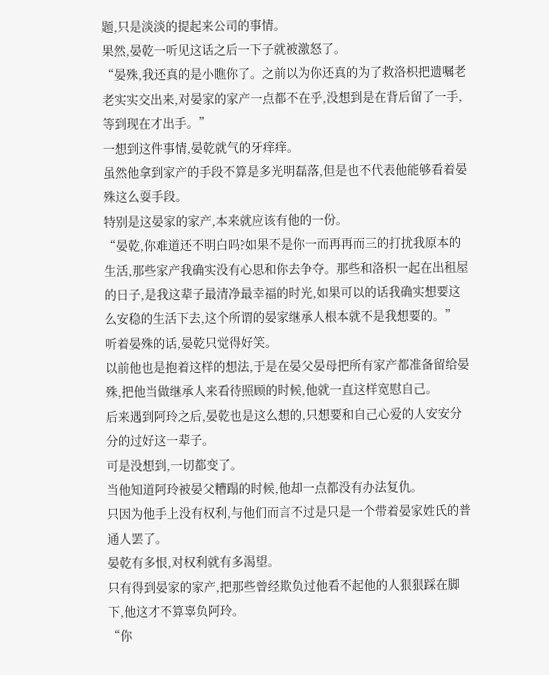题,只是淡淡的提起来公司的事情。
果然,晏乾一听见这话之后一下子就被激怒了。
“晏殊,我还真的是小瞧你了。之前以为你还真的为了救洛枳把遗嘱老老实实交出来,对晏家的家产一点都不在乎,没想到是在背后留了一手,等到现在才出手。”
一想到这件事情,晏乾就气的牙痒痒。
虽然他拿到家产的手段不算是多光明磊落,但是也不代表他能够看着晏殊这么耍手段。
特别是这晏家的家产,本来就应该有他的一份。
“晏乾,你难道还不明白吗?如果不是你一而再再而三的打扰我原本的生活,那些家产我确实没有心思和你去争夺。那些和洛枳一起在出租屋的日子,是我这辈子最清净最幸福的时光,如果可以的话我确实想要这么安稳的生活下去,这个所谓的晏家继承人根本就不是我想要的。”
听着晏殊的话,晏乾只觉得好笑。
以前他也是抱着这样的想法,于是在晏父晏母把所有家产都准备留给晏殊,把他当做继承人来看待照顾的时候,他就一直这样宽慰自己。
后来遇到阿玲之后,晏乾也是这么想的,只想要和自己心爱的人安安分分的过好这一辈子。
可是没想到,一切都变了。
当他知道阿玲被晏父糟蹋的时候,他却一点都没有办法复仇。
只因为他手上没有权利,与他们而言不过是只是一个带着晏家姓氏的普通人罢了。
晏乾有多恨,对权利就有多渴望。
只有得到晏家的家产,把那些曾经欺负过他看不起他的人狠狠踩在脚下,他这才不算辜负阿玲。
“你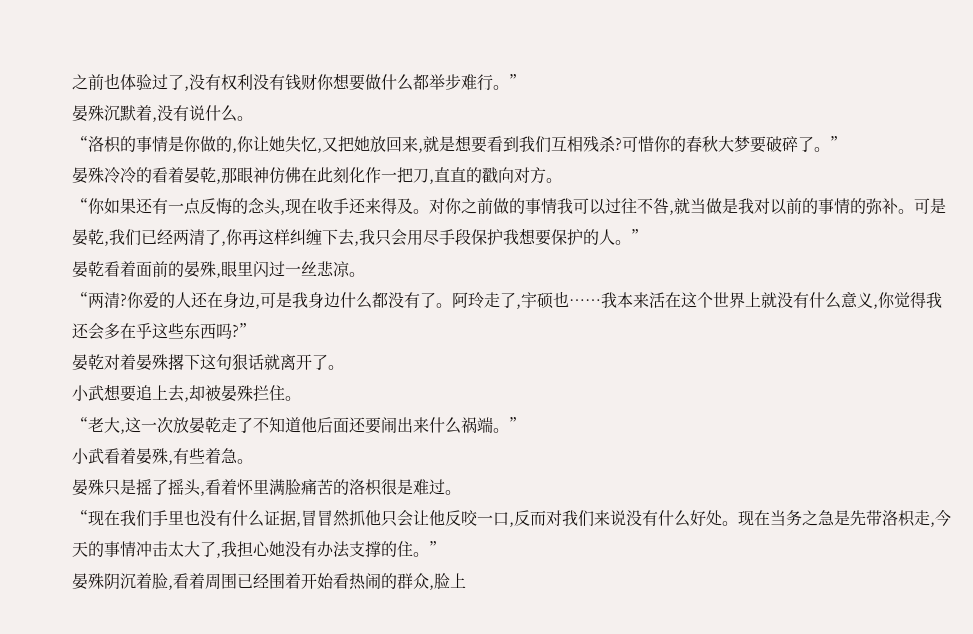之前也体验过了,没有权利没有钱财你想要做什么都举步难行。”
晏殊沉默着,没有说什么。
“洛枳的事情是你做的,你让她失忆,又把她放回来,就是想要看到我们互相残杀?可惜你的春秋大梦要破碎了。”
晏殊冷冷的看着晏乾,那眼神仿佛在此刻化作一把刀,直直的戳向对方。
“你如果还有一点反悔的念头,现在收手还来得及。对你之前做的事情我可以过往不咎,就当做是我对以前的事情的弥补。可是晏乾,我们已经两清了,你再这样纠缠下去,我只会用尽手段保护我想要保护的人。”
晏乾看着面前的晏殊,眼里闪过一丝悲凉。
“两清?你爱的人还在身边,可是我身边什么都没有了。阿玲走了,宇硕也……我本来活在这个世界上就没有什么意义,你觉得我还会多在乎这些东西吗?”
晏乾对着晏殊撂下这句狠话就离开了。
小武想要追上去,却被晏殊拦住。
“老大,这一次放晏乾走了不知道他后面还要闹出来什么祸端。”
小武看着晏殊,有些着急。
晏殊只是摇了摇头,看着怀里满脸痛苦的洛枳很是难过。
“现在我们手里也没有什么证据,冒冒然抓他只会让他反咬一口,反而对我们来说没有什么好处。现在当务之急是先带洛枳走,今天的事情冲击太大了,我担心她没有办法支撑的住。”
晏殊阴沉着脸,看着周围已经围着开始看热闹的群众,脸上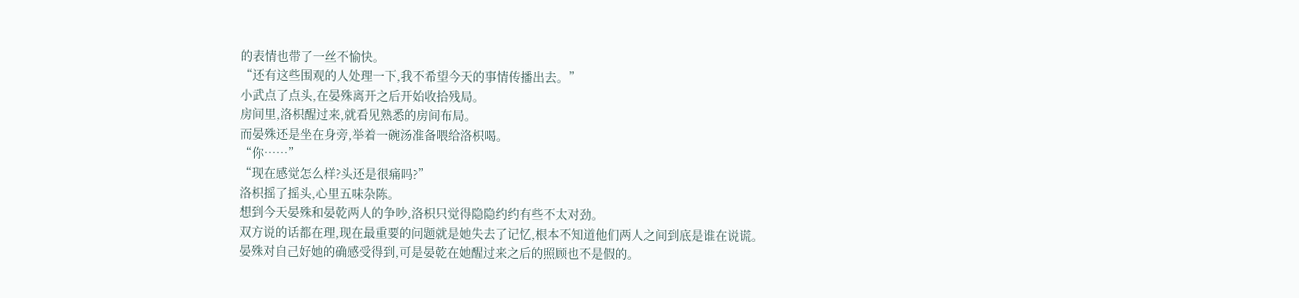的表情也带了一丝不愉快。
“还有这些围观的人处理一下,我不希望今天的事情传播出去。”
小武点了点头,在晏殊离开之后开始收拾残局。
房间里,洛枳醒过来,就看见熟悉的房间布局。
而晏殊还是坐在身旁,举着一碗汤准备喂给洛枳喝。
“你……”
“现在感觉怎么样?头还是很痛吗?”
洛枳摇了摇头,心里五味杂陈。
想到今天晏殊和晏乾两人的争吵,洛枳只觉得隐隐约约有些不太对劲。
双方说的话都在理,现在最重要的问题就是她失去了记忆,根本不知道他们两人之间到底是谁在说谎。
晏殊对自己好她的确感受得到,可是晏乾在她醒过来之后的照顾也不是假的。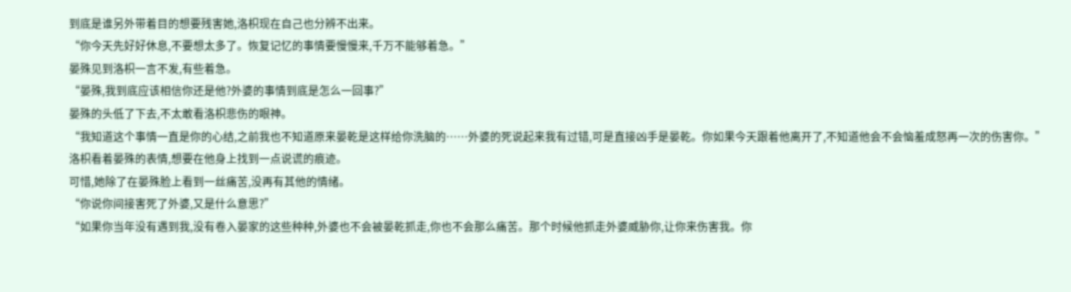到底是谁另外带着目的想要残害她,洛枳现在自己也分辨不出来。
“你今天先好好休息,不要想太多了。恢复记忆的事情要慢慢来,千万不能够着急。”
晏殊见到洛枳一言不发,有些着急。
“晏殊,我到底应该相信你还是他?外婆的事情到底是怎么一回事?”
晏殊的头低了下去,不太敢看洛枳悲伤的眼神。
“我知道这个事情一直是你的心结,之前我也不知道原来晏乾是这样给你洗脑的……外婆的死说起来我有过错,可是直接凶手是晏乾。你如果今天跟着他离开了,不知道他会不会恼羞成怒再一次的伤害你。”
洛枳看着晏殊的表情,想要在他身上找到一点说谎的痕迹。
可惜,她除了在晏殊脸上看到一丝痛苦,没再有其他的情绪。
“你说你间接害死了外婆,又是什么意思?”
“如果你当年没有遇到我,没有卷入晏家的这些种种,外婆也不会被晏乾抓走,你也不会那么痛苦。那个时候他抓走外婆威胁你,让你来伤害我。你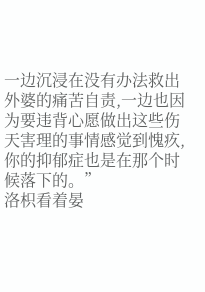一边沉浸在没有办法救出外婆的痛苦自责,一边也因为要违背心愿做出这些伤天害理的事情感觉到愧疚,你的抑郁症也是在那个时候落下的。”
洛枳看着晏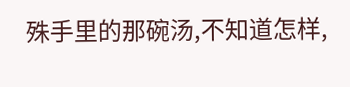殊手里的那碗汤,不知道怎样,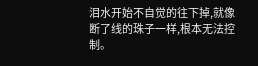泪水开始不自觉的往下掉,就像断了线的珠子一样,根本无法控制。